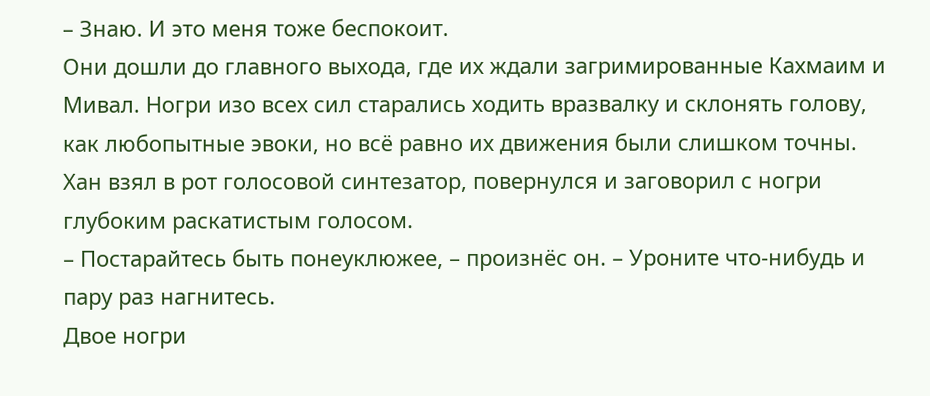– Знаю. И это меня тоже беспокоит.
Они дошли до главного выхода, где их ждали загримированные Кахмаим и Мивал. Ногри изо всех сил старались ходить вразвалку и склонять голову, как любопытные эвоки, но всё равно их движения были слишком точны. Хан взял в рот голосовой синтезатор, повернулся и заговорил с ногри глубоким раскатистым голосом.
– Постарайтесь быть понеуклюжее, – произнёс он. – Уроните что-нибудь и пару раз нагнитесь.
Двое ногри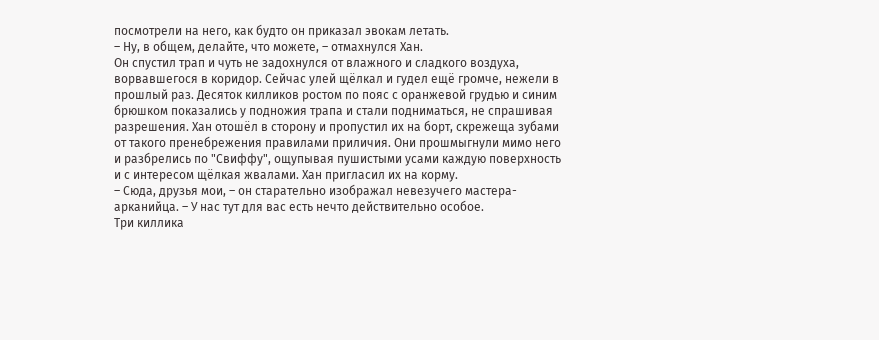посмотрели на него, как будто он приказал эвокам летать.
– Ну, в общем, делайте, что можете, – отмахнулся Хан.
Он спустил трап и чуть не задохнулся от влажного и сладкого воздуха, ворвавшегося в коридор. Сейчас улей щёлкал и гудел ещё громче, нежели в прошлый раз. Десяток килликов ростом по пояс с оранжевой грудью и синим брюшком показались у подножия трапа и стали подниматься, не спрашивая разрешения. Хан отошёл в сторону и пропустил их на борт, скрежеща зубами от такого пренебрежения правилами приличия. Они прошмыгнули мимо него и разбрелись по "Свиффу", ощупывая пушистыми усами каждую поверхность и с интересом щёлкая жвалами. Хан пригласил их на корму.
– Сюда, друзья мои, – он старательно изображал невезучего мастера-арканийца. – У нас тут для вас есть нечто действительно особое.
Три киллика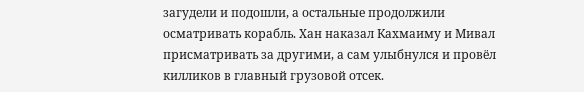загудели и подошли, а остальные продолжили осматривать корабль. Хан наказал Кахмаиму и Мивал присматривать за другими, а сам улыбнулся и провёл килликов в главный грузовой отсек.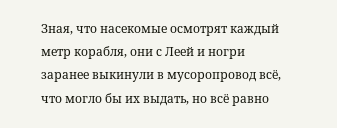Зная, что насекомые осмотрят каждый метр корабля, они с Леей и ногри заранее выкинули в мусоропровод всё, что могло бы их выдать, но всё равно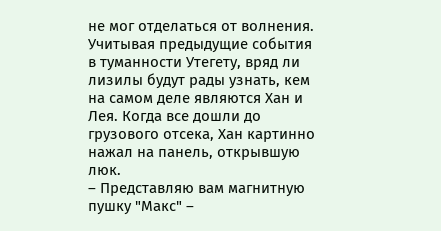не мог отделаться от волнения. Учитывая предыдущие события в туманности Утегету, вряд ли лизилы будут рады узнать, кем на самом деле являются Хан и Лея. Когда все дошли до грузового отсека, Хан картинно нажал на панель, открывшую люк.
– Представляю вам магнитную пушку "Макс" –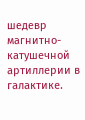шедевр магнитно-катушечной артиллерии в галактике.